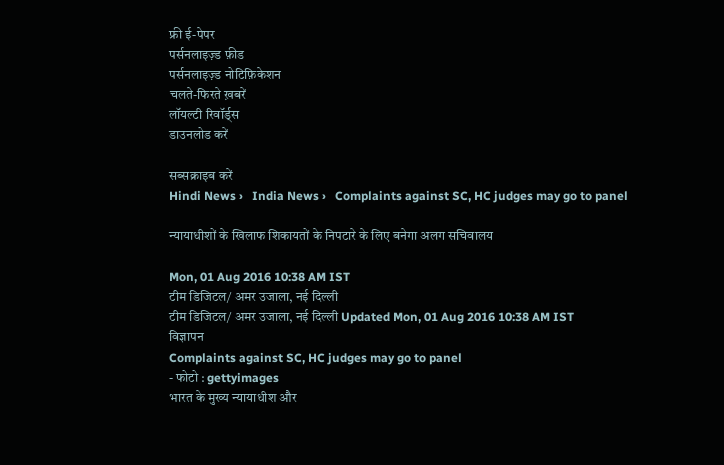फ्री ई-पेपर
पर्सनलाइज़्ड फ़ीड
पर्सनलाइज़्ड नोटिफ़िकेशन
चलते-फिरते ख़बरें
लॉयल्टी रिवॉर्ड्स
डाउनलोड करें

सब्सक्राइब करें
Hindi News ›   India News ›   Complaints against SC, HC judges may go to panel

न्यायाधीशों के खिलाफ शिकायतों के निपटारे के लिए बनेगा अलग सचिवालय

Mon, 01 Aug 2016 10:38 AM IST
टीम डिजिटल/ अमर उजाला, नई दिल्ली
टीम डिजिटल/ अमर उजाला, नई दिल्ली Updated Mon, 01 Aug 2016 10:38 AM IST
विज्ञापन
Complaints against SC, HC judges may go to panel
- फोटो : gettyimages
भारत के मुख्य न्यायाधीश और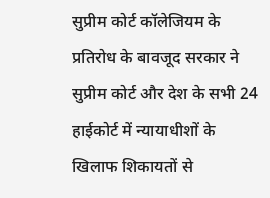सुप्रीम कोर्ट कॉलेजियम के प्रतिरोध के बावजूद सरकार ने सुप्रीम कोर्ट और देश के सभी 24 हाईकोर्ट में न्यायाधीशों के खिलाफ शिकायतों से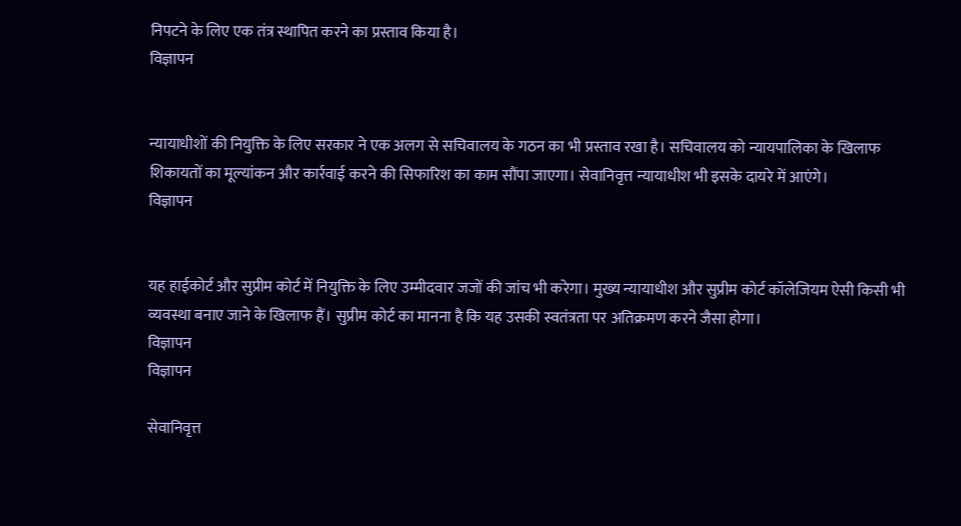निपटने के लिए एक तंत्र स्थापित करने का प्रस्ताव किया है।
विज्ञापन


न्यायाधीशों की नियुक्ति के लिए सरकार ने एक अलग से सचिवालय के गठन का भी प्रस्ताव रखा है। सचिवालय को न्यायपालिका के खिलाफ शिकायतों का मूल्यांकन और कार्रवाई करने की सिफारिश का काम सौंपा जाएगा। सेवानिवृत्त न्यायाधीश भी इसके दायरे में आएंगे।
विज्ञापन


यह हाईकोर्ट और सुप्रीम कोर्ट में नियुक्ति के लिए उम्मीदवार जजों की जांच भी करेगा। मुख्य न्यायाधीश और सुप्रीम कोर्ट कॉलेजियम ऐसी किसी भी व्यवस्था बनाए जाने के खिलाफ हैं। सुप्रीम कोर्ट का मानना है कि यह उसकी स्वतंत्रता पर अतिक्रमण करने जैसा होगा।
विज्ञापन
विज्ञापन

सेवानिवृत्त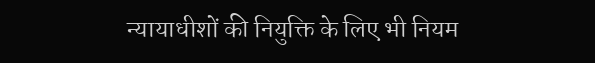न्यायाधीशों की नियुक्ति के लिए भी नियम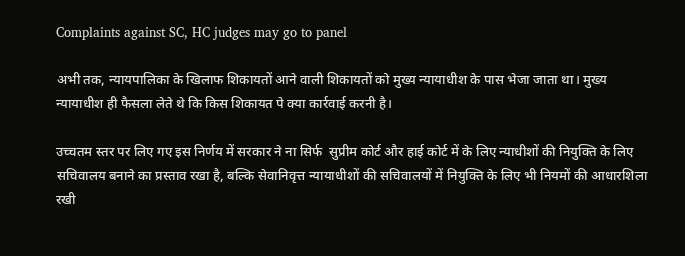Complaints against SC, HC judges may go to panel

अभी तक, न्यायपालिका के खिलाफ शिकायतों आने वाली शिकायतों को मुख्य न्यायाधीश के पास भेजा जाता था। मुख्य न्यायाधीश ही फैसला लेते थे कि किस शिकायत पे क्या कार्रवाई करनी है।

उच्चतम स्तर पर लिए गए इस निर्णय में सरकार ने ना सिर्फ  सुप्रीम कोर्ट और हाई कोर्ट में के लिए न्याधीशों की नियुक्ति के लिए सचिवालय बनाने का प्रस्ताव रखा है, बल्कि सेवानिवृत्त न्यायाधीशों की सचिवालयों में नियुक्ति के लिए भी नियमों की आधारशिला रखी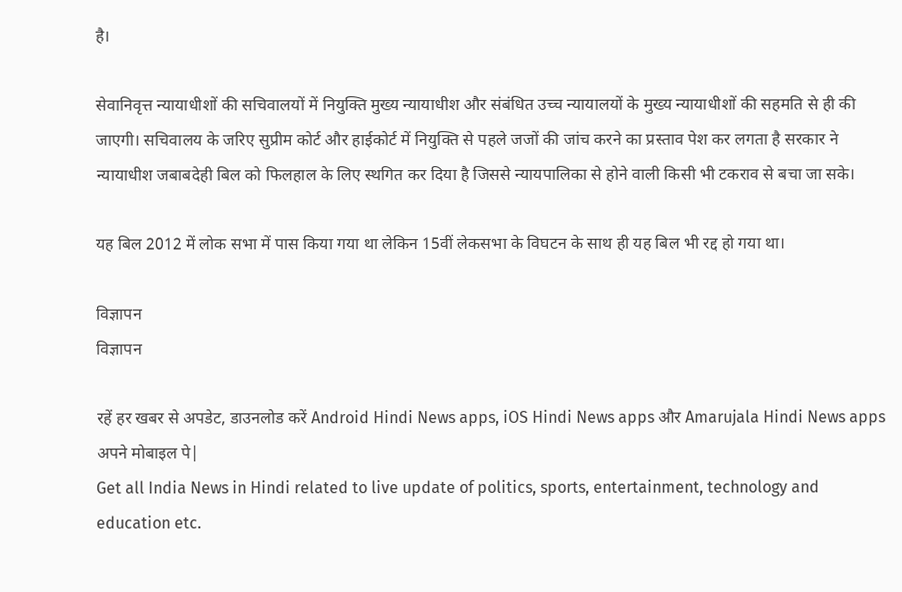है।

सेवानिवृत्त न्यायाधीशों की सचिवालयों में नियुक्ति मुख्य न्यायाधीश और संबंधित उच्च न्यायालयों के मुख्य न्यायाधीशों की सहमति से ही की जाएगी। सचिवालय के जरिए सुप्रीम कोर्ट और हाईकोर्ट में नियुक्ति से पहले जजों की जांच करने का प्रस्ताव पेश कर लगता है सरकार ने न्यायाधीश जबाबदेही बिल को फिलहाल के लिए स्थगित कर दिया है जिससे न्यायपालिका से होने वाली किसी भी टकराव से बचा जा सके।

यह बिल 2012 में लोक सभा में पास किया गया था लेकिन 15वीं लेकसभा के विघटन के साथ ही यह बिल भी रद्द हो गया था।

विज्ञापन
विज्ञापन

रहें हर खबर से अपडेट, डाउनलोड करें Android Hindi News apps, iOS Hindi News apps और Amarujala Hindi News apps अपने मोबाइल पे|
Get all India News in Hindi related to live update of politics, sports, entertainment, technology and education etc.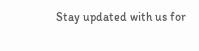Stay updated with us for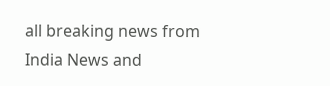all breaking news from India News and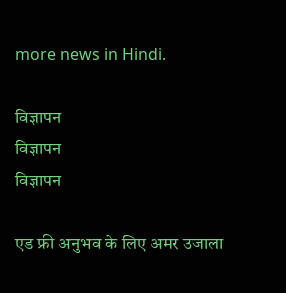more news in Hindi.

विज्ञापन
विज्ञापन
विज्ञापन

एड फ्री अनुभव के लिए अमर उजाला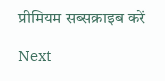प्रीमियम सब्सक्राइब करें

Next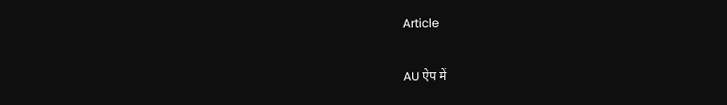Article

AU ऐप में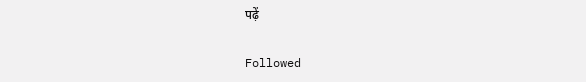पढ़ें

Followed